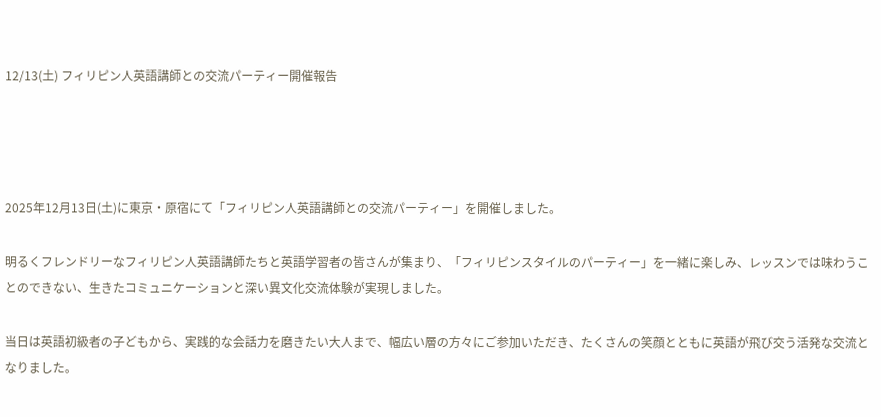12/13(土) フィリピン人英語講師との交流パーティー開催報告




2025年12月13日(土)に東京・原宿にて「フィリピン人英語講師との交流パーティー」を開催しました。

明るくフレンドリーなフィリピン人英語講師たちと英語学習者の皆さんが集まり、「フィリピンスタイルのパーティー」を一緒に楽しみ、レッスンでは味わうことのできない、生きたコミュニケーションと深い異文化交流体験が実現しました。

当日は英語初級者の子どもから、実践的な会話力を磨きたい大人まで、幅広い層の方々にご参加いただき、たくさんの笑顔とともに英語が飛び交う活発な交流となりました。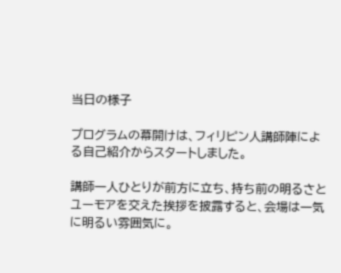当日の様子

プログラムの幕開けは、フィリピン人講師陣による自己紹介からスタートしました。

講師一人ひとりが前方に立ち、持ち前の明るさとユーモアを交えた挨拶を披露すると、会場は一気に明るい雰囲気に。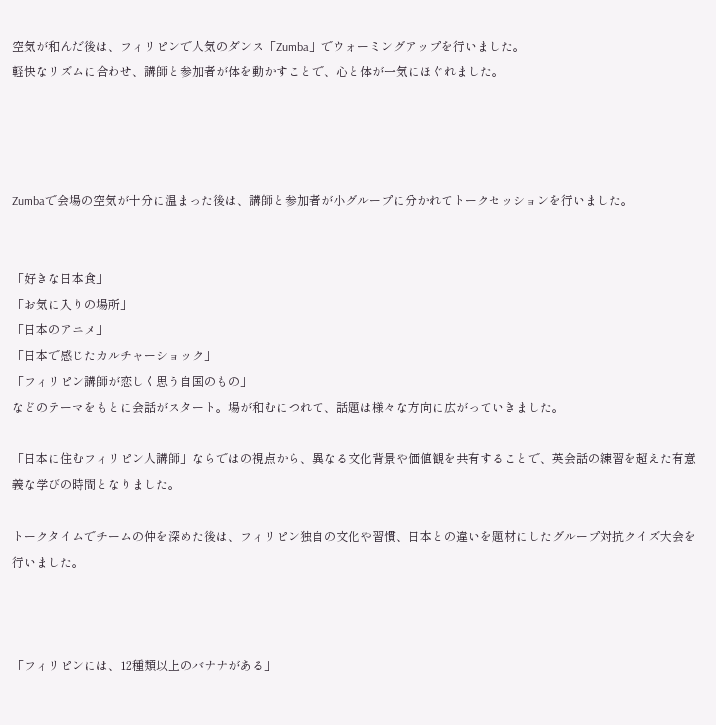空気が和んだ後は、フィリピンで人気のダンス「Zumba」でウォーミングアップを行いました。
軽快なリズムに合わせ、講師と参加者が体を動かすことで、心と体が一気にほぐれました。




Zumbaで会場の空気が十分に温まった後は、講師と参加者が小グループに分かれてトークセッションを行いました。


「好きな日本食」
「お気に入りの場所」
「日本のアニメ」
「日本で感じたカルチャーショック」
「フィリピン講師が恋しく思う自国のもの」
などのテーマをもとに会話がスタート。場が和むにつれて、話題は様々な方向に広がっていきました。

「日本に住むフィリピン人講師」ならではの視点から、異なる文化背景や価値観を共有することで、英会話の練習を超えた有意義な学びの時間となりました。

トークタイムでチームの仲を深めた後は、フィリピン独自の文化や習慣、日本との違いを題材にしたグループ対抗クイズ大会を行いました。



「フィリピンには、12種類以上のバナナがある」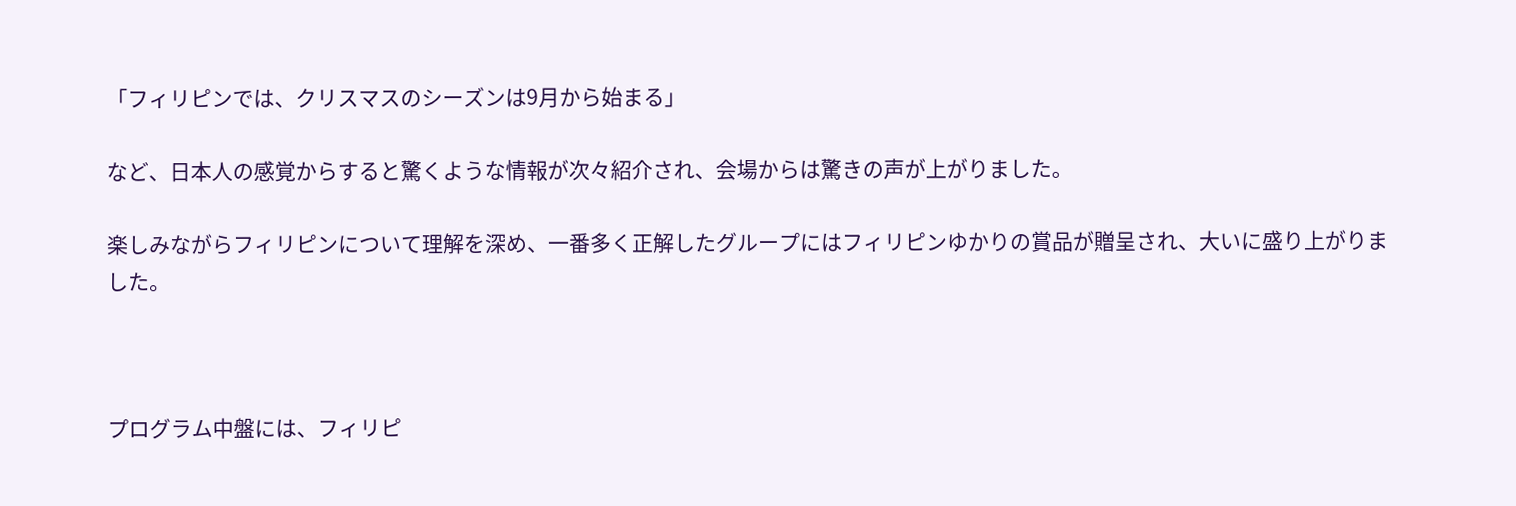「フィリピンでは、クリスマスのシーズンは9月から始まる」

など、日本人の感覚からすると驚くような情報が次々紹介され、会場からは驚きの声が上がりました。

楽しみながらフィリピンについて理解を深め、一番多く正解したグループにはフィリピンゆかりの賞品が贈呈され、大いに盛り上がりました。



プログラム中盤には、フィリピ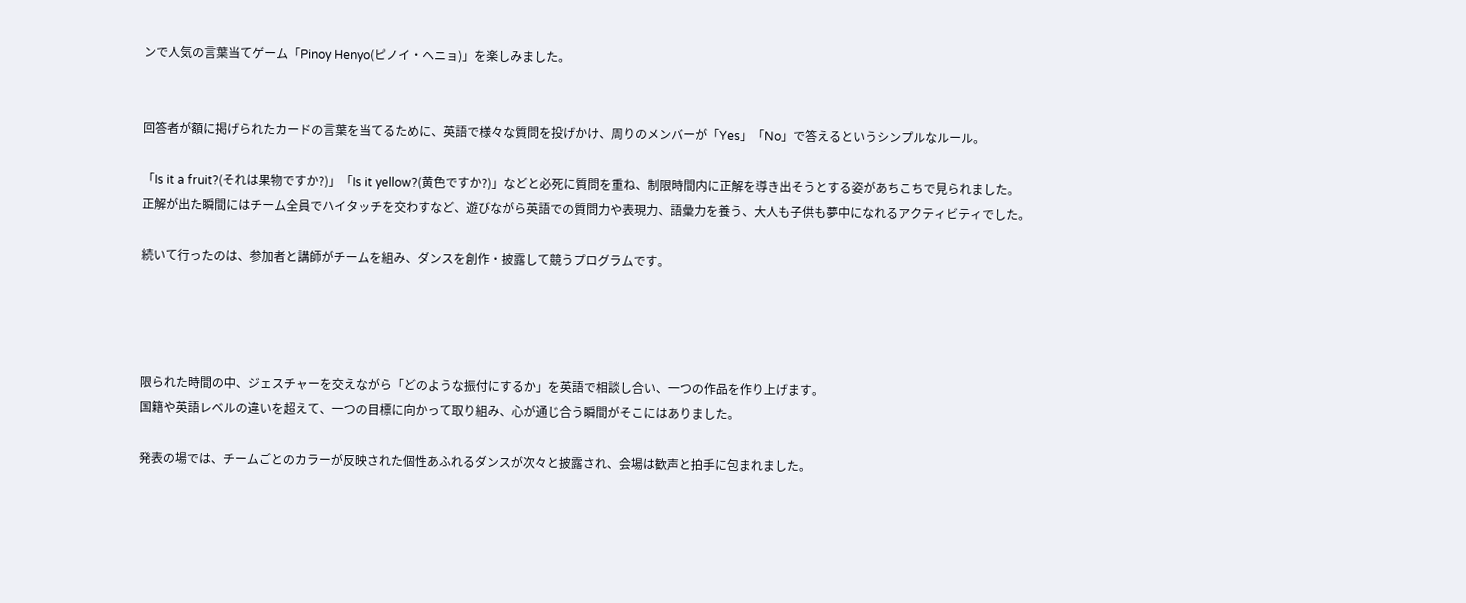ンで人気の言葉当てゲーム「Pinoy Henyo(ピノイ・ヘニョ)」を楽しみました。


回答者が額に掲げられたカードの言葉を当てるために、英語で様々な質問を投げかけ、周りのメンバーが「Yes」「No」で答えるというシンプルなルール。

「Is it a fruit?(それは果物ですか?)」「Is it yellow?(黄色ですか?)」などと必死に質問を重ね、制限時間内に正解を導き出そうとする姿があちこちで見られました。
正解が出た瞬間にはチーム全員でハイタッチを交わすなど、遊びながら英語での質問力や表現力、語彙力を養う、大人も子供も夢中になれるアクティビティでした。

続いて行ったのは、参加者と講師がチームを組み、ダンスを創作・披露して競うプログラムです。




限られた時間の中、ジェスチャーを交えながら「どのような振付にするか」を英語で相談し合い、一つの作品を作り上げます。
国籍や英語レベルの違いを超えて、一つの目標に向かって取り組み、心が通じ合う瞬間がそこにはありました。

発表の場では、チームごとのカラーが反映された個性あふれるダンスが次々と披露され、会場は歓声と拍手に包まれました。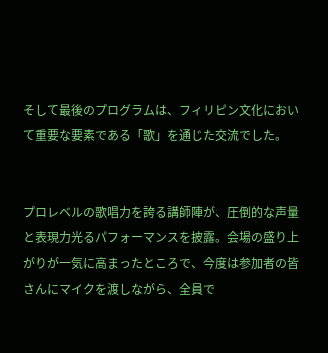そして最後のプログラムは、フィリピン文化において重要な要素である「歌」を通じた交流でした。


プロレベルの歌唱力を誇る講師陣が、圧倒的な声量と表現力光るパフォーマンスを披露。会場の盛り上がりが一気に高まったところで、今度は参加者の皆さんにマイクを渡しながら、全員で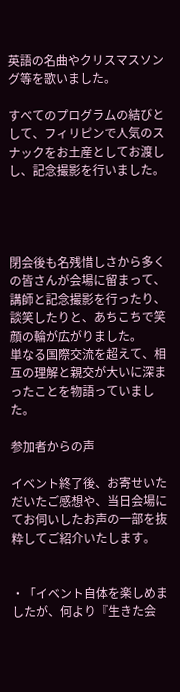英語の名曲やクリスマスソング等を歌いました。

すべてのプログラムの結びとして、フィリピンで人気のスナックをお土産としてお渡しし、記念撮影を行いました。




閉会後も名残惜しさから多くの皆さんが会場に留まって、講師と記念撮影を行ったり、談笑したりと、あちこちで笑顔の輪が広がりました。
単なる国際交流を超えて、相互の理解と親交が大いに深まったことを物語っていました。

参加者からの声

イベント終了後、お寄せいただいたご感想や、当日会場にてお伺いしたお声の一部を抜粋してご紹介いたします。


・「イベント自体を楽しめましたが、何より『生きた会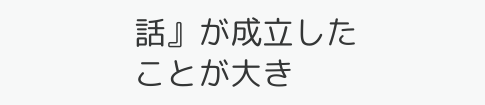話』が成立したことが大き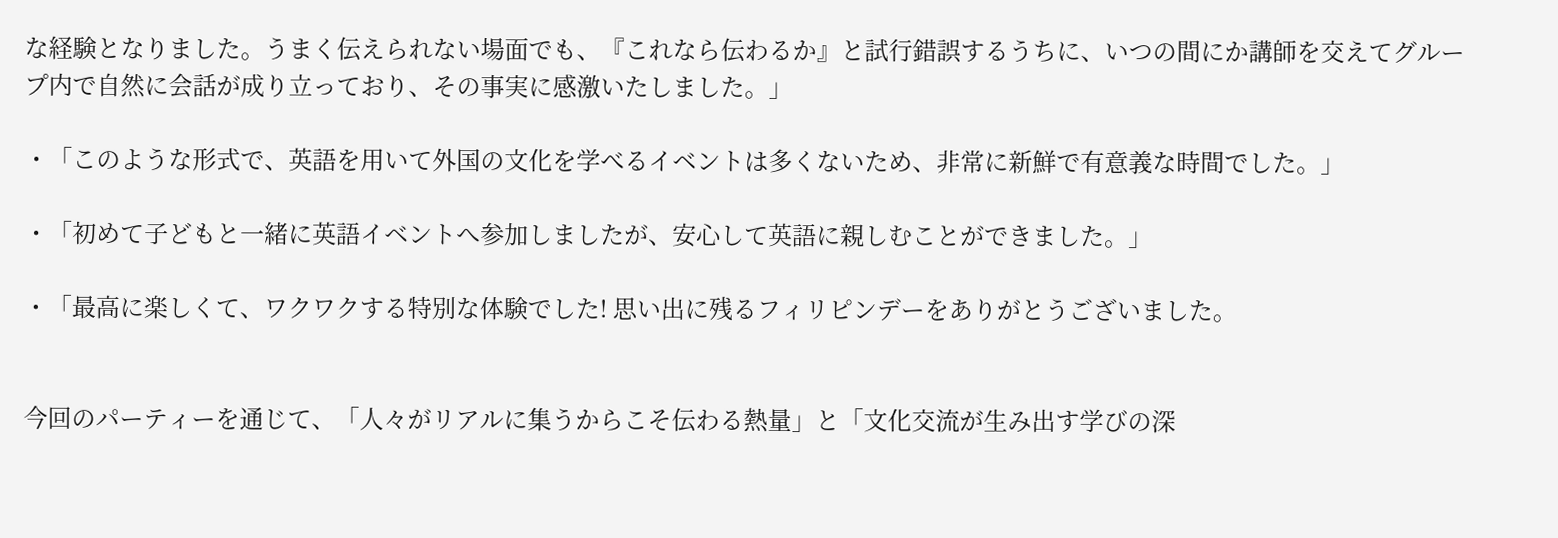な経験となりました。うまく伝えられない場面でも、『これなら伝わるか』と試行錯誤するうちに、いつの間にか講師を交えてグループ内で自然に会話が成り立っており、その事実に感激いたしました。」

・「このような形式で、英語を用いて外国の文化を学べるイベントは多くないため、非常に新鮮で有意義な時間でした。」

・「初めて子どもと一緒に英語イベントへ参加しましたが、安心して英語に親しむことができました。」

・「最高に楽しくて、ワクワクする特別な体験でした! 思い出に残るフィリピンデーをありがとうございました。


今回のパーティーを通じて、「人々がリアルに集うからこそ伝わる熱量」と「文化交流が生み出す学びの深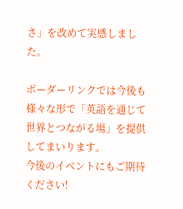さ」を改めて実感しました。

ボーダーリンクでは今後も様々な形で「英語を通じて世界とつながる場」を提供してまいります。
今後のイベントにもご期待ください!